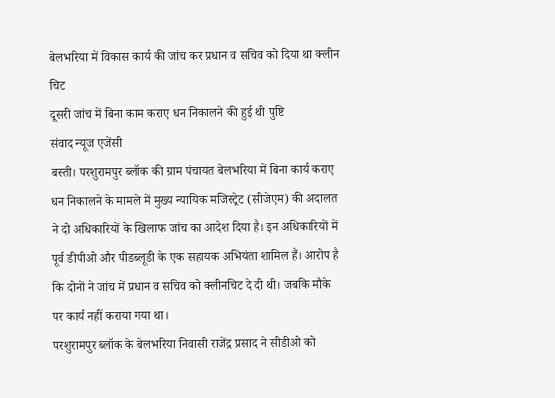बेलभरिया में विकास कार्य की जांच कर प्रधान व सचिव को दिया था क्लीन चिट
दूसरी जांच में बिना काम कराए धन निकालने की हुई थी पुष्टि
संवाद न्यूज एजेंसी
बस्ती। परशुरामपुर ब्लॉक की ग्राम पंचायत बेलभरिया में बिना कार्य कराए धन निकालने के मामले में मुख्य न्यायिक मजिस्ट्रेट (सीजेएम) की अदालत ने दो अधिकारियों के खिलाफ जांच का आदेश दिया है। इन अधिकारियों में पूर्व डीपीओ और पीडब्लूडी के एक सहायक अभियंता शामिल हैं। आरोप है कि दोनों ने जांच में प्रधान व सचिव को क्लीनचिट दे दी थी। जबकि मौके पर कार्य नहीं कराया गया था।
परशुरामपुर ब्लॉक के बेलभरिया निवासी राजेंद्र प्रसाद ने सीडीओ को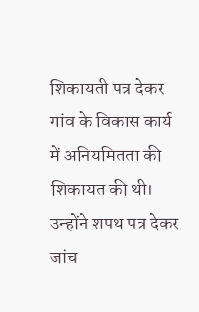शिकायती पत्र देकर गांव के विकास कार्य में अनियमितता की शिकायत की थी। उन्होंने शपथ पत्र देकर जांच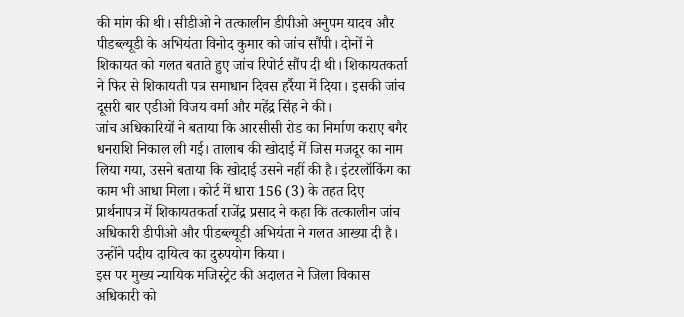की मांग की थी। सीडीओ ने तत्कालीन डीपीओ अनुपम यादव और पीडब्ल्यूडी के अभियंता विनोद कुमार को जांच सौंपी। दोनों ने शिकायत को गलत बताते हुए जांच रिपोर्ट सौंप दी थी। शिकायतकर्ता ने फिर से शिकायती पत्र समाधान दिवस हर्रैया में दिया। इसकी जांच दूसरी बार एडीओ विजय वर्मा और महेंद्र सिंह ने की।
जांच अधिकारियों ने बताया कि आरसीसी रोड का निर्माण कराए बगैर धनराशि निकाल ली गई। तालाब की खोदाई में जिस मजदूर का नाम लिया गया, उसने बताया कि खोदाई उसने नहीं की है। इंटरलॉकिंग का काम भी आधा मिला। कोर्ट में धारा 156 (3) के तहत दिए प्रार्थनापत्र में शिकायतकर्ता राजेंद्र प्रसाद ने कहा कि तत्कालीन जांच अधिकारी डीपीओ और पीडब्ल्यूडी अभियंता ने गलत आख्या दी है। उन्होंने पदीय दायित्व का दुरुपयोग किया।
इस पर मुख्य न्यायिक मजिस्ट्रेट की अदालत ने जिला विकास अधिकारी को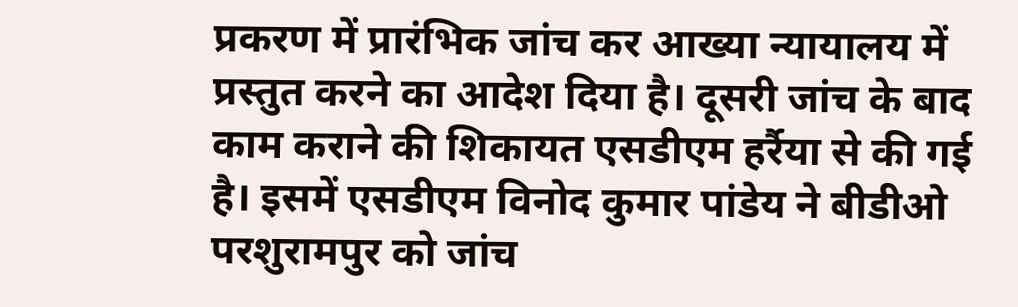प्रकरण में प्रारंभिक जांच कर आख्या न्यायालय में प्रस्तुत करने का आदेश दिया है। दूसरी जांच के बाद काम कराने की शिकायत एसडीएम हर्रैया से की गई है। इसमें एसडीएम विनोद कुमार पांडेय ने बीडीओ परशुरामपुर को जांच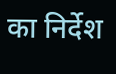का निर्देश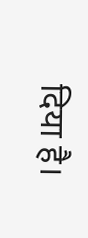दिया है।